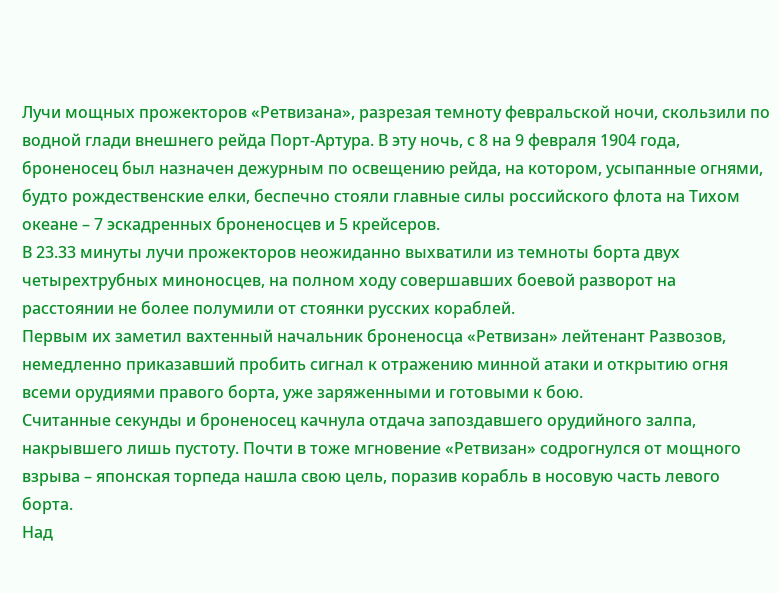Лучи мощных прожекторов «Ретвизана», разрезая темноту февральской ночи, скользили по водной глади внешнего рейда Порт-Артура. В эту ночь, с 8 на 9 февраля 1904 года, броненосец был назначен дежурным по освещению рейда, на котором, усыпанные огнями, будто рождественские елки, беспечно стояли главные силы российского флота на Тихом океане – 7 эскадренных броненосцев и 5 крейсеров.
В 23.33 минуты лучи прожекторов неожиданно выхватили из темноты борта двух четырехтрубных миноносцев, на полном ходу совершавших боевой разворот на расстоянии не более полумили от стоянки русских кораблей.
Первым их заметил вахтенный начальник броненосца «Ретвизан» лейтенант Развозов, немедленно приказавший пробить сигнал к отражению минной атаки и открытию огня всеми орудиями правого борта, уже заряженными и готовыми к бою.
Считанные секунды и броненосец качнула отдача запоздавшего орудийного залпа, накрывшего лишь пустоту. Почти в тоже мгновение «Ретвизан» содрогнулся от мощного взрыва – японская торпеда нашла свою цель, поразив корабль в носовую часть левого борта.
Над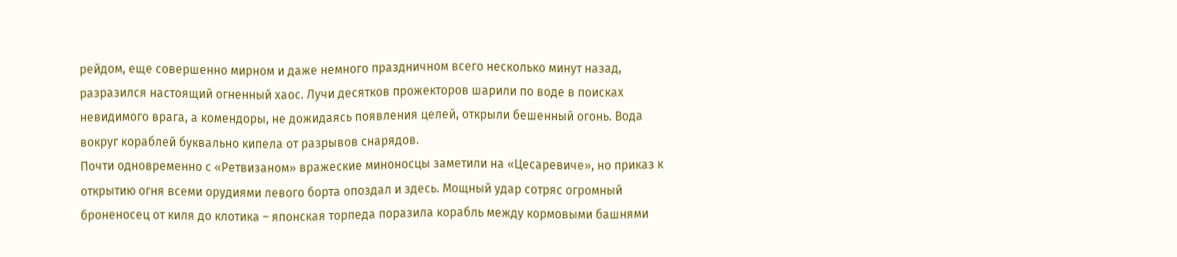рейдом, еще совершенно мирном и даже немного праздничном всего несколько минут назад, разразился настоящий огненный хаос. Лучи десятков прожекторов шарили по воде в поисках невидимого врага, а комендоры, не дожидаясь появления целей, открыли бешенный огонь. Вода вокруг кораблей буквально кипела от разрывов снарядов.
Почти одновременно с «Ретвизаном» вражеские миноносцы заметили на «Цесаревиче», но приказ к открытию огня всеми орудиями левого борта опоздал и здесь. Мощный удар сотряс огромный броненосец от киля до клотика – японская торпеда поразила корабль между кормовыми башнями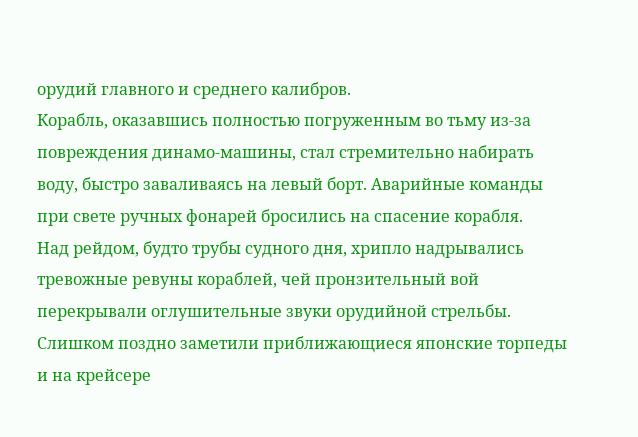орудий главного и среднего калибров.
Корабль, оказавшись полностью погруженным во тьму из-за повреждения динамо-машины, стал стремительно набирать воду, быстро заваливаясь на левый борт. Аварийные команды при свете ручных фонарей бросились на спасение корабля.
Над рейдом, будто трубы судного дня, хрипло надрывались тревожные ревуны кораблей, чей пронзительный вой перекрывали оглушительные звуки орудийной стрельбы.
Слишком поздно заметили приближающиеся японские торпеды и на крейсере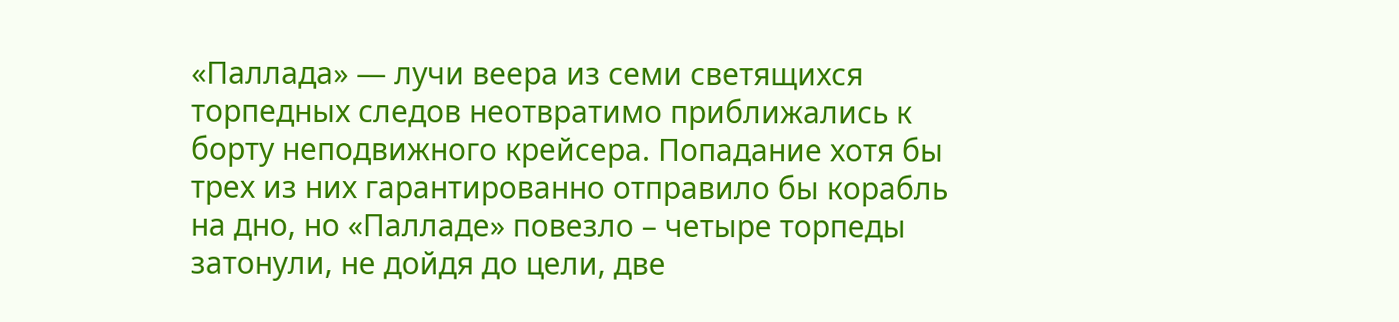«Паллада» — лучи веера из семи светящихся торпедных следов неотвратимо приближались к борту неподвижного крейсера. Попадание хотя бы трех из них гарантированно отправило бы корабль на дно, но «Палладе» повезло – четыре торпеды затонули, не дойдя до цели, две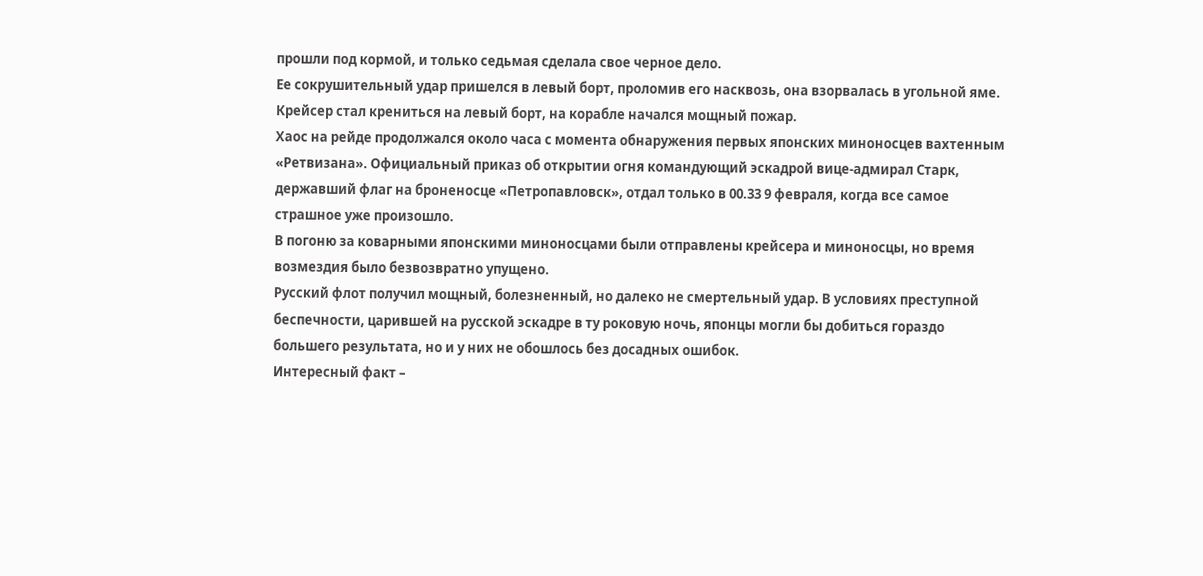прошли под кормой, и только седьмая сделала свое черное дело.
Ее сокрушительный удар пришелся в левый борт, проломив его насквозь, она взорвалась в угольной яме. Крейсер стал крениться на левый борт, на корабле начался мощный пожар.
Хаос на рейде продолжался около часа с момента обнаружения первых японских миноносцев вахтенным «Ретвизана». Официальный приказ об открытии огня командующий эскадрой вице-адмирал Старк, державший флаг на броненосце «Петропавловск», отдал только в 00.33 9 февраля, когда все самое страшное уже произошло.
В погоню за коварными японскими миноносцами были отправлены крейсера и миноносцы, но время возмездия было безвозвратно упущено.
Русский флот получил мощный, болезненный, но далеко не смертельный удар. В условиях преступной беспечности, царившей на русской эскадре в ту роковую ночь, японцы могли бы добиться гораздо большего результата, но и у них не обошлось без досадных ошибок.
Интересный факт –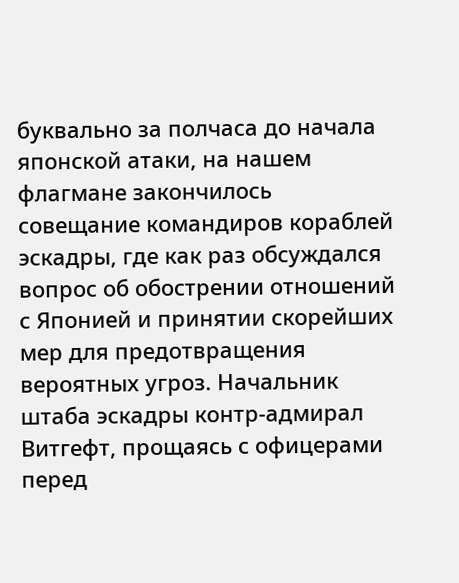буквально за полчаса до начала японской атаки, на нашем флагмане закончилось совещание командиров кораблей эскадры, где как раз обсуждался вопрос об обострении отношений с Японией и принятии скорейших мер для предотвращения вероятных угроз. Начальник штаба эскадры контр-адмирал Витгефт, прощаясь с офицерами перед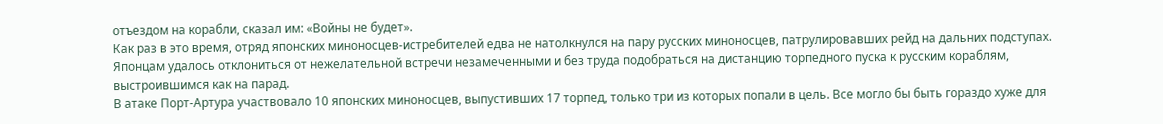отъездом на корабли, сказал им: «Войны не будет».
Как раз в это время, отряд японских миноносцев-истребителей едва не натолкнулся на пару русских миноносцев, патрулировавших рейд на дальних подступах. Японцам удалось отклониться от нежелательной встречи незамеченными и без труда подобраться на дистанцию торпедного пуска к русским кораблям, выстроившимся как на парад.
В атаке Порт-Артура участвовало 10 японских миноносцев, выпустивших 17 торпед, только три из которых попали в цель. Все могло бы быть гораздо хуже для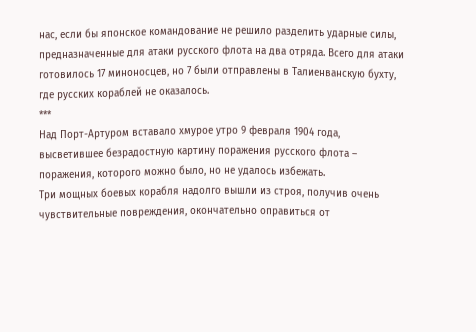нас, если бы японское командование не решило разделить ударные силы, предназначенные для атаки русского флота на два отряда. Всего для атаки готовилось 17 миноносцев, но 7 были отправлены в Талиенванскую бухту, где русских кораблей не оказалось.
***
Над Порт-Артуром вставало хмурое утро 9 февраля 1904 года, высветившее безрадостную картину поражения русского флота – поражения, которого можно было, но не удалось избежать.
Три мощных боевых корабля надолго вышли из строя, получив очень чувствительные повреждения, окончательно оправиться от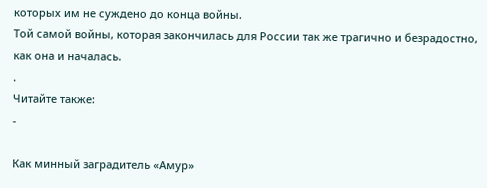которых им не суждено до конца войны.
Той самой войны, которая закончилась для России так же трагично и безрадостно, как она и началась.
.
Читайте также:
-

Как минный заградитель «Амур»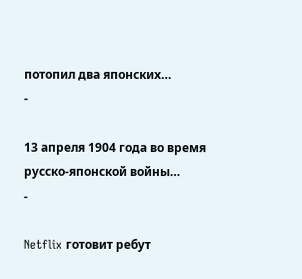потопил два японских…
-

13 апреля 1904 года во время русско-японской войны…
-

Netflix готовит ребут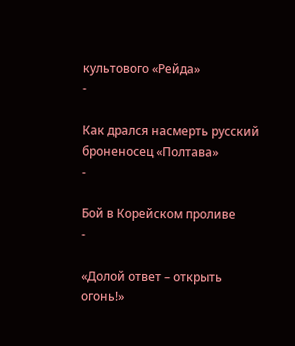культового «Рейда»
-

Как дрался насмерть русский броненосец «Полтава»
-

Бой в Корейском проливе
-

«Долой ответ – открыть огонь!»